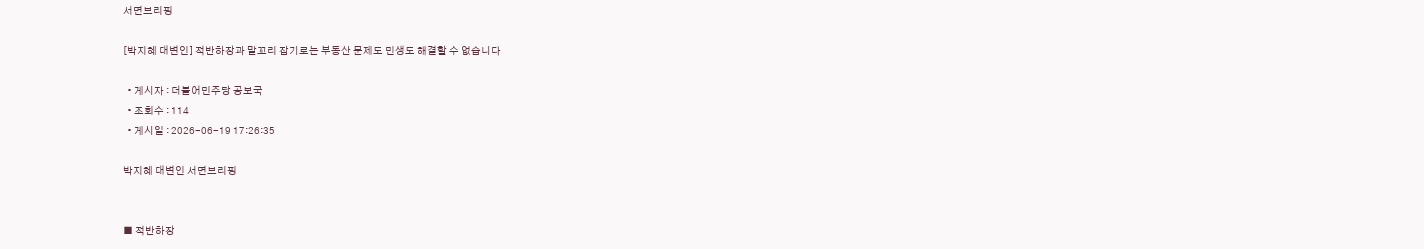서면브리핑

[박지혜 대변인] 적반하장과 말꼬리 잡기로는 부동산 문제도 민생도 해결할 수 없습니다

  • 게시자 : 더불어민주당 공보국
  • 조회수 : 114
  • 게시일 : 2026-06-19 17:26:35

박지혜 대변인 서면브리핑


■ 적반하장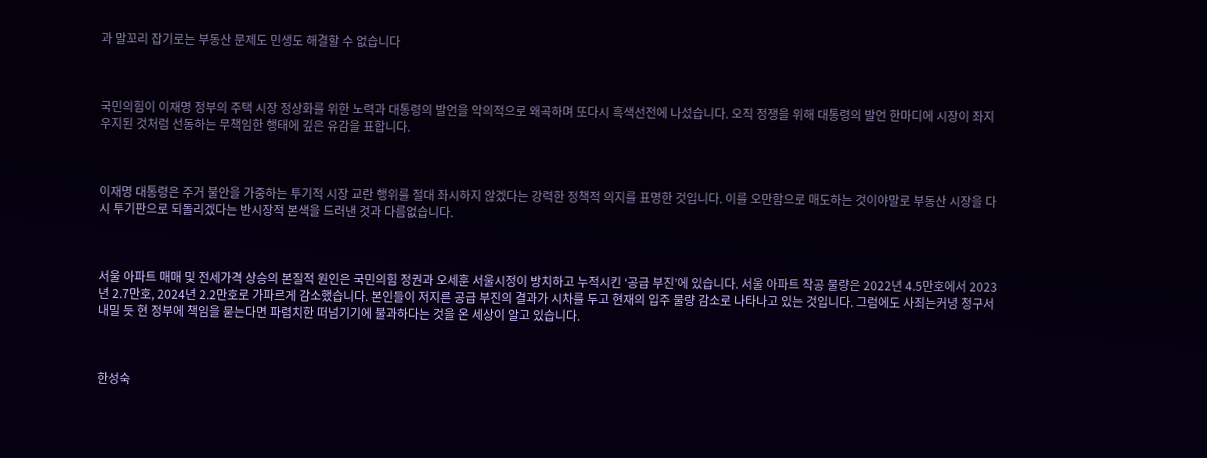과 말꼬리 잡기로는 부동산 문제도 민생도 해결할 수 없습니다



국민의힘이 이재명 정부의 주택 시장 정상화를 위한 노력과 대통령의 발언을 악의적으로 왜곡하며 또다시 흑색선전에 나섰습니다. 오직 정쟁을 위해 대통령의 발언 한마디에 시장이 좌지우지된 것처럼 선동하는 무책임한 행태에 깊은 유감을 표합니다.



이재명 대통령은 주거 불안을 가중하는 투기적 시장 교란 행위를 절대 좌시하지 않겠다는 강력한 정책적 의지를 표명한 것입니다. 이를 오만함으로 매도하는 것이야말로 부동산 시장을 다시 투기판으로 되돌리겠다는 반시장적 본색을 드러낸 것과 다름없습니다.



서울 아파트 매매 및 전세가격 상승의 본질적 원인은 국민의힘 정권과 오세훈 서울시정이 방치하고 누적시킨 ‘공급 부진’에 있습니다. 서울 아파트 착공 물량은 2022년 4.5만호에서 2023년 2.7만호, 2024년 2.2만호로 가파르게 감소했습니다. 본인들이 저지른 공급 부진의 결과가 시차를 두고 현재의 입주 물량 감소로 나타나고 있는 것입니다. 그럼에도 사죄는커녕 청구서 내밀 듯 현 정부에 책임을 묻는다면 파렴치한 떠넘기기에 불과하다는 것을 온 세상이 알고 있습니다.



한성숙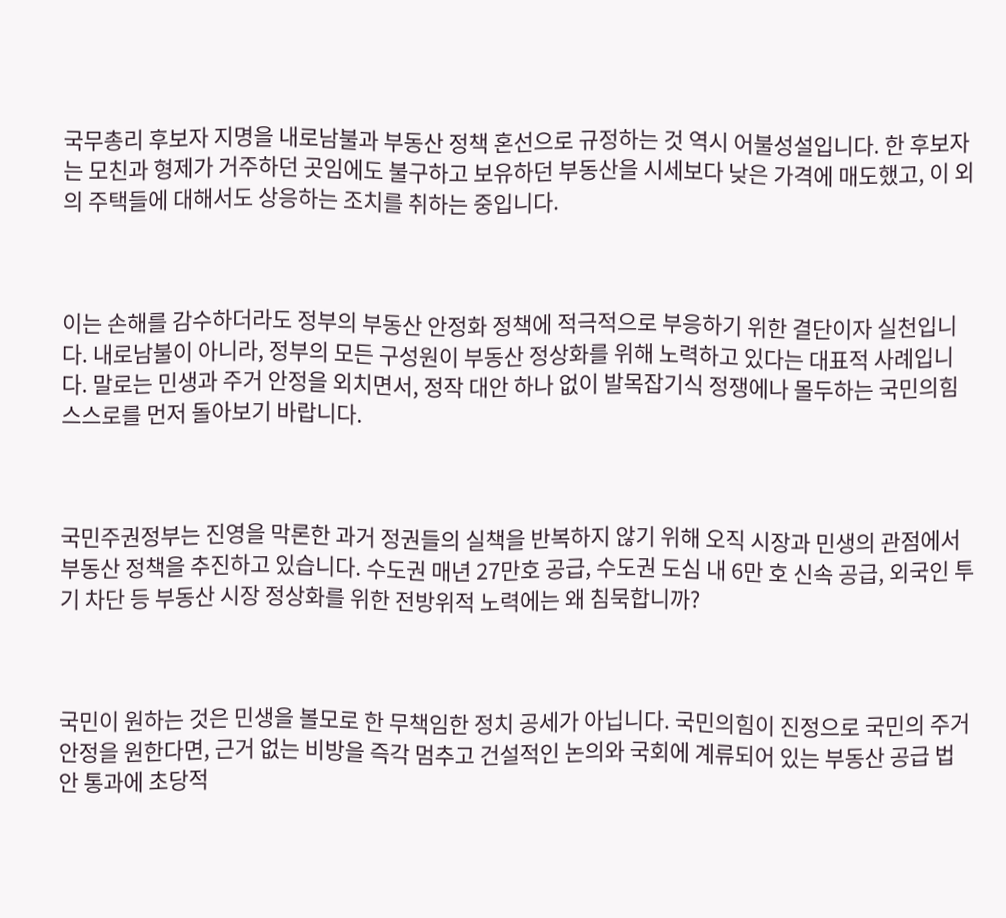국무총리 후보자 지명을 내로남불과 부동산 정책 혼선으로 규정하는 것 역시 어불성설입니다. 한 후보자는 모친과 형제가 거주하던 곳임에도 불구하고 보유하던 부동산을 시세보다 낮은 가격에 매도했고, 이 외의 주택들에 대해서도 상응하는 조치를 취하는 중입니다.



이는 손해를 감수하더라도 정부의 부동산 안정화 정책에 적극적으로 부응하기 위한 결단이자 실천입니다. 내로남불이 아니라, 정부의 모든 구성원이 부동산 정상화를 위해 노력하고 있다는 대표적 사례입니다. 말로는 민생과 주거 안정을 외치면서, 정작 대안 하나 없이 발목잡기식 정쟁에나 몰두하는 국민의힘 스스로를 먼저 돌아보기 바랍니다.



국민주권정부는 진영을 막론한 과거 정권들의 실책을 반복하지 않기 위해 오직 시장과 민생의 관점에서 부동산 정책을 추진하고 있습니다. 수도권 매년 27만호 공급, 수도권 도심 내 6만 호 신속 공급, 외국인 투기 차단 등 부동산 시장 정상화를 위한 전방위적 노력에는 왜 침묵합니까?



국민이 원하는 것은 민생을 볼모로 한 무책임한 정치 공세가 아닙니다. 국민의힘이 진정으로 국민의 주거 안정을 원한다면, 근거 없는 비방을 즉각 멈추고 건설적인 논의와 국회에 계류되어 있는 부동산 공급 법안 통과에 초당적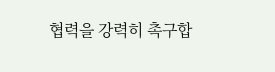협력을 강력히 촉구합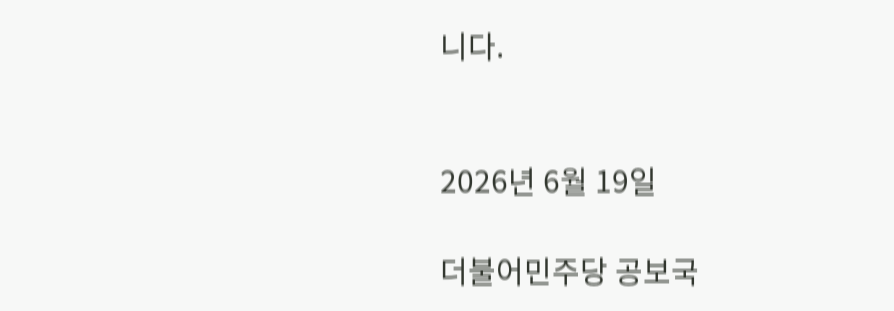니다.


2026년 6월 19일

더불어민주당 공보국